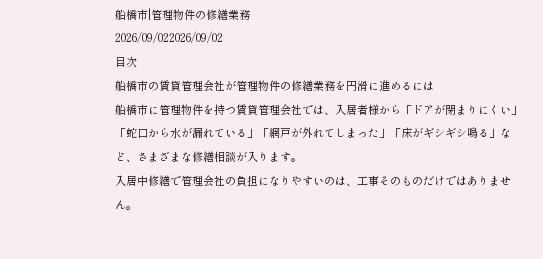船橋市|管理物件の修繕業務
2026/09/022026/09/02
目次
船橋市の賃貸管理会社が管理物件の修繕業務を円滑に進めるには
船橋市に管理物件を持つ賃貸管理会社では、入居者様から「ドアが閉まりにくい」「蛇口から水が漏れている」「網戸が外れてしまった」「床がギシギシ鳴る」など、さまざまな修繕相談が入ります。
入居中修繕で管理会社の負担になりやすいのは、工事そのものだけではありません。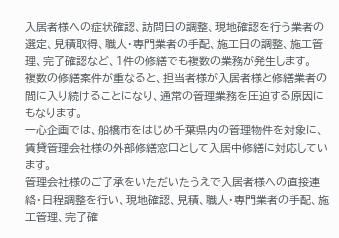入居者様への症状確認、訪問日の調整、現地確認を行う業者の選定、見積取得、職人・専門業者の手配、施工日の調整、施工管理、完了確認など、1件の修繕でも複数の業務が発生します。
複数の修繕案件が重なると、担当者様が入居者様と修繕業者の間に入り続けることになり、通常の管理業務を圧迫する原因にもなります。
一心企画では、船橋市をはじめ千葉県内の管理物件を対象に、賃貸管理会社様の外部修繕窓口として入居中修繕に対応しています。
管理会社様のご了承をいただいたうえで入居者様への直接連絡・日程調整を行い、現地確認、見積、職人・専門業者の手配、施工管理、完了確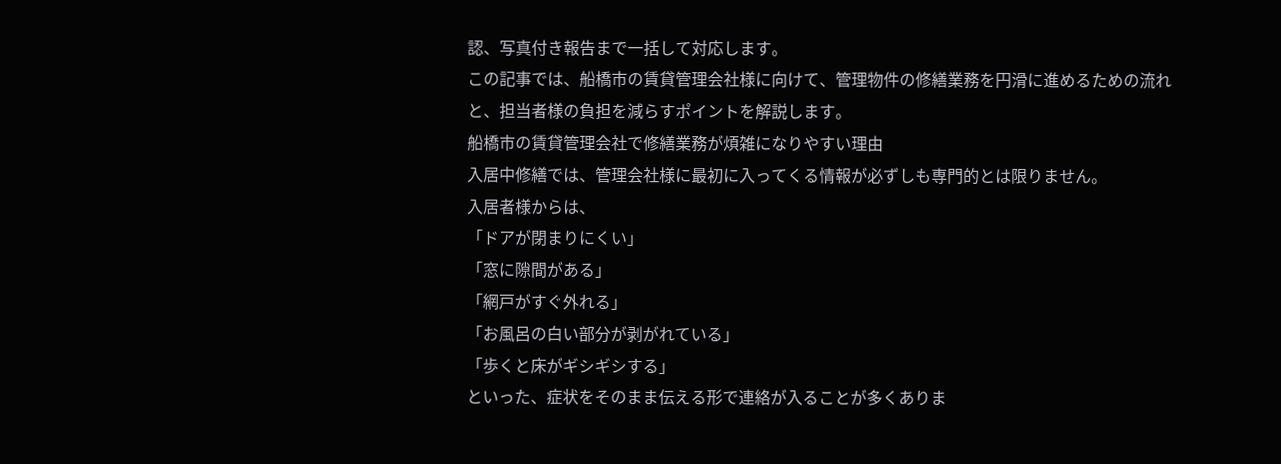認、写真付き報告まで一括して対応します。
この記事では、船橋市の賃貸管理会社様に向けて、管理物件の修繕業務を円滑に進めるための流れと、担当者様の負担を減らすポイントを解説します。
船橋市の賃貸管理会社で修繕業務が煩雑になりやすい理由
入居中修繕では、管理会社様に最初に入ってくる情報が必ずしも専門的とは限りません。
入居者様からは、
「ドアが閉まりにくい」
「窓に隙間がある」
「網戸がすぐ外れる」
「お風呂の白い部分が剥がれている」
「歩くと床がギシギシする」
といった、症状をそのまま伝える形で連絡が入ることが多くありま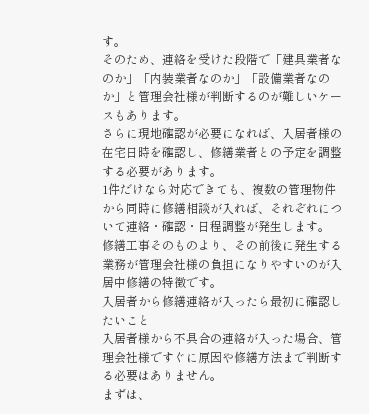す。
そのため、連絡を受けた段階で「建具業者なのか」「内装業者なのか」「設備業者なのか」と管理会社様が判断するのが難しいケースもあります。
さらに現地確認が必要になれば、入居者様の在宅日時を確認し、修繕業者との予定を調整する必要があります。
1件だけなら対応できても、複数の管理物件から同時に修繕相談が入れば、それぞれについて連絡・確認・日程調整が発生します。
修繕工事そのものより、その前後に発生する業務が管理会社様の負担になりやすいのが入居中修繕の特徴です。
入居者から修繕連絡が入ったら最初に確認したいこと
入居者様から不具合の連絡が入った場合、管理会社様ですぐに原因や修繕方法まで判断する必要はありません。
まずは、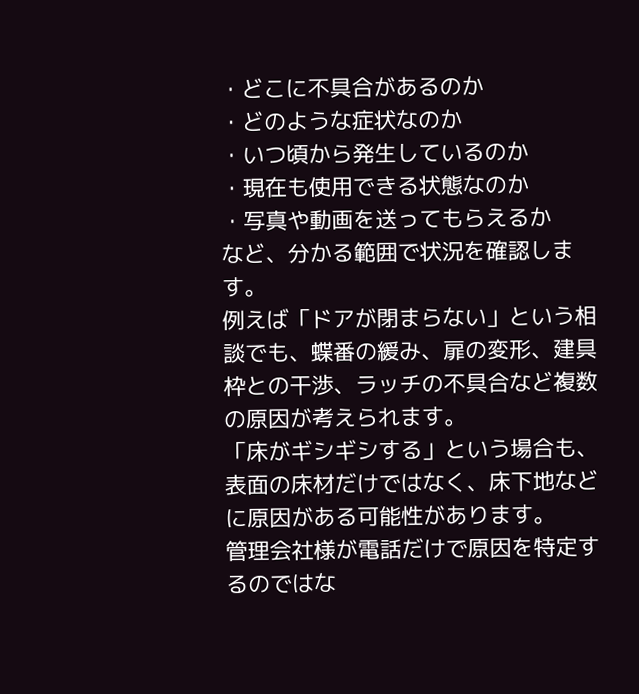・どこに不具合があるのか
・どのような症状なのか
・いつ頃から発生しているのか
・現在も使用できる状態なのか
・写真や動画を送ってもらえるか
など、分かる範囲で状況を確認します。
例えば「ドアが閉まらない」という相談でも、蝶番の緩み、扉の変形、建具枠との干渉、ラッチの不具合など複数の原因が考えられます。
「床がギシギシする」という場合も、表面の床材だけではなく、床下地などに原因がある可能性があります。
管理会社様が電話だけで原因を特定するのではな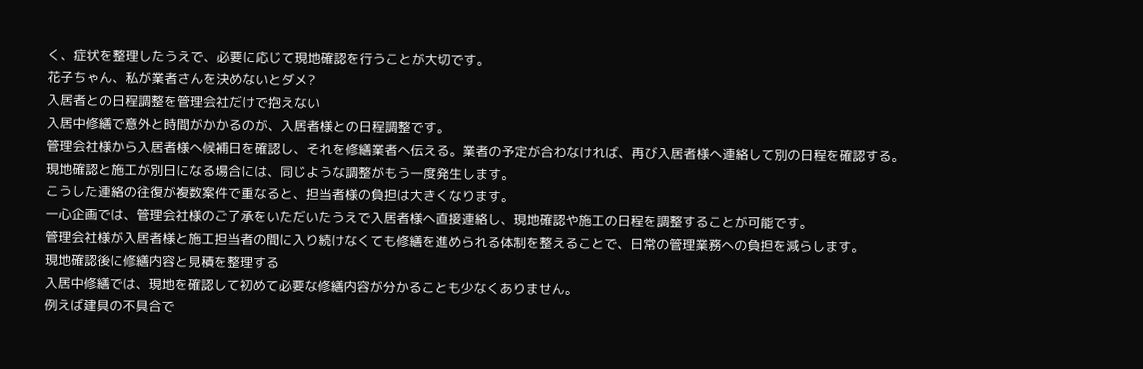く、症状を整理したうえで、必要に応じて現地確認を行うことが大切です。
花子ちゃん、私が業者さんを決めないとダメ?
入居者との日程調整を管理会社だけで抱えない
入居中修繕で意外と時間がかかるのが、入居者様との日程調整です。
管理会社様から入居者様へ候補日を確認し、それを修繕業者へ伝える。業者の予定が合わなければ、再び入居者様へ連絡して別の日程を確認する。
現地確認と施工が別日になる場合には、同じような調整がもう一度発生します。
こうした連絡の往復が複数案件で重なると、担当者様の負担は大きくなります。
一心企画では、管理会社様のご了承をいただいたうえで入居者様へ直接連絡し、現地確認や施工の日程を調整することが可能です。
管理会社様が入居者様と施工担当者の間に入り続けなくても修繕を進められる体制を整えることで、日常の管理業務への負担を減らします。
現地確認後に修繕内容と見積を整理する
入居中修繕では、現地を確認して初めて必要な修繕内容が分かることも少なくありません。
例えば建具の不具合で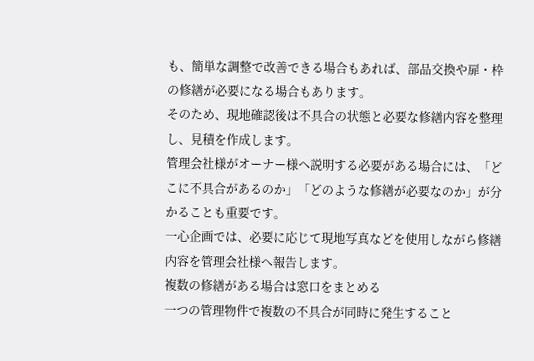も、簡単な調整で改善できる場合もあれば、部品交換や扉・枠の修繕が必要になる場合もあります。
そのため、現地確認後は不具合の状態と必要な修繕内容を整理し、見積を作成します。
管理会社様がオーナー様へ説明する必要がある場合には、「どこに不具合があるのか」「どのような修繕が必要なのか」が分かることも重要です。
一心企画では、必要に応じて現地写真などを使用しながら修繕内容を管理会社様へ報告します。
複数の修繕がある場合は窓口をまとめる
一つの管理物件で複数の不具合が同時に発生すること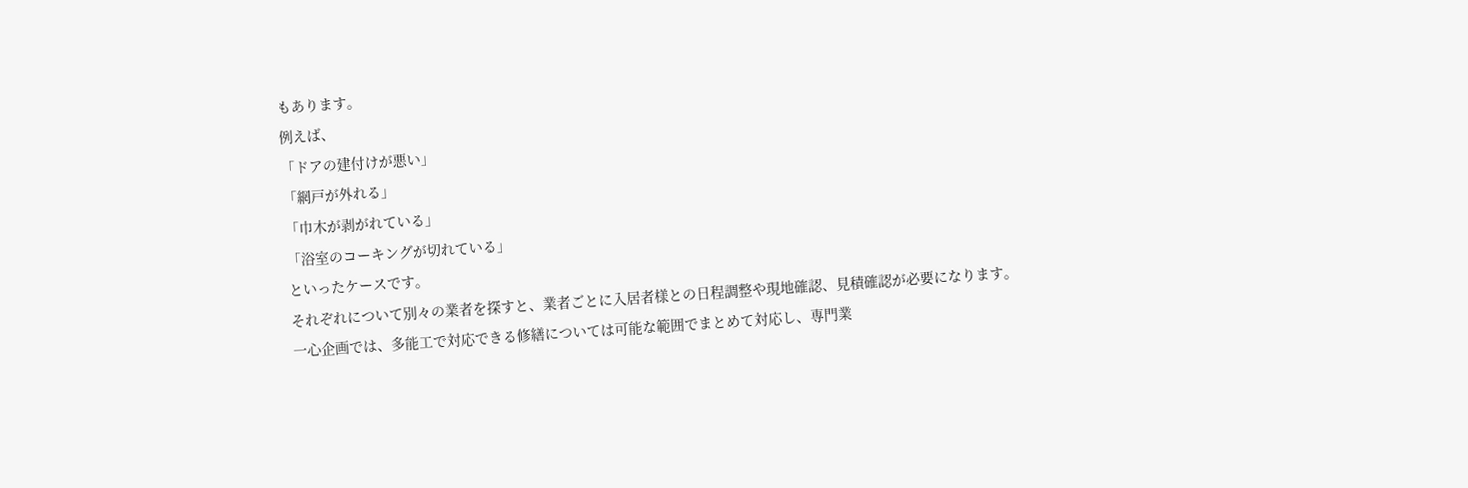もあります。
例えば、
「ドアの建付けが悪い」
「網戸が外れる」
「巾木が剥がれている」
「浴室のコーキングが切れている」
といったケースです。
それぞれについて別々の業者を探すと、業者ごとに入居者様との日程調整や現地確認、見積確認が必要になります。
一心企画では、多能工で対応できる修繕については可能な範囲でまとめて対応し、専門業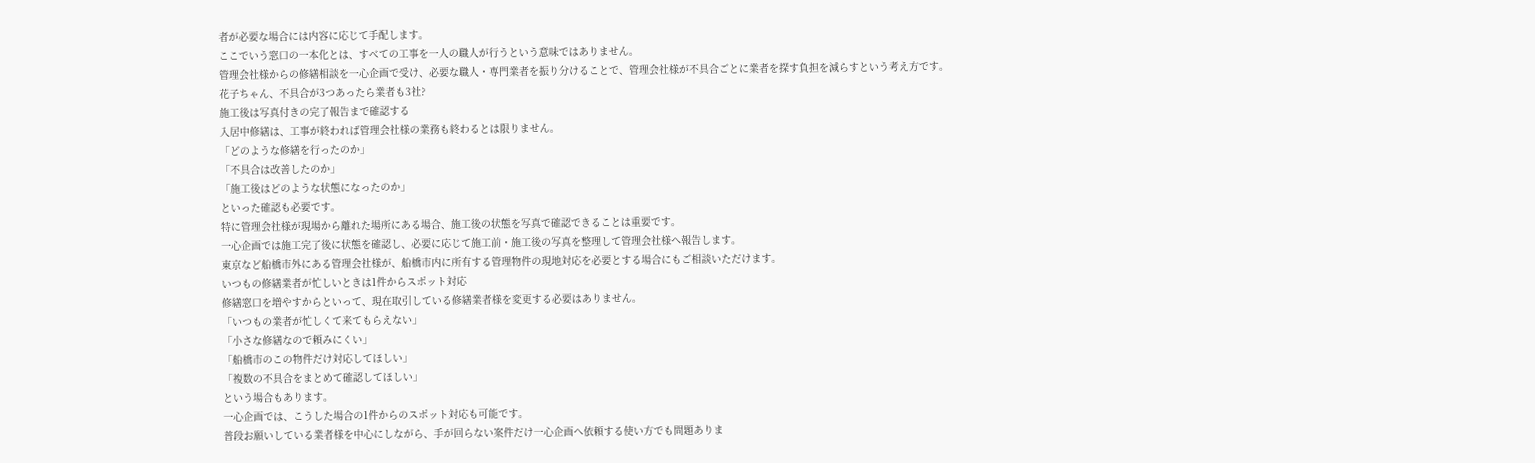者が必要な場合には内容に応じて手配します。
ここでいう窓口の一本化とは、すべての工事を一人の職人が行うという意味ではありません。
管理会社様からの修繕相談を一心企画で受け、必要な職人・専門業者を振り分けることで、管理会社様が不具合ごとに業者を探す負担を減らすという考え方です。
花子ちゃん、不具合が3つあったら業者も3社?
施工後は写真付きの完了報告まで確認する
入居中修繕は、工事が終われば管理会社様の業務も終わるとは限りません。
「どのような修繕を行ったのか」
「不具合は改善したのか」
「施工後はどのような状態になったのか」
といった確認も必要です。
特に管理会社様が現場から離れた場所にある場合、施工後の状態を写真で確認できることは重要です。
一心企画では施工完了後に状態を確認し、必要に応じて施工前・施工後の写真を整理して管理会社様へ報告します。
東京など船橋市外にある管理会社様が、船橋市内に所有する管理物件の現地対応を必要とする場合にもご相談いただけます。
いつもの修繕業者が忙しいときは1件からスポット対応
修繕窓口を増やすからといって、現在取引している修繕業者様を変更する必要はありません。
「いつもの業者が忙しくて来てもらえない」
「小さな修繕なので頼みにくい」
「船橋市のこの物件だけ対応してほしい」
「複数の不具合をまとめて確認してほしい」
という場合もあります。
一心企画では、こうした場合の1件からのスポット対応も可能です。
普段お願いしている業者様を中心にしながら、手が回らない案件だけ一心企画へ依頼する使い方でも問題ありま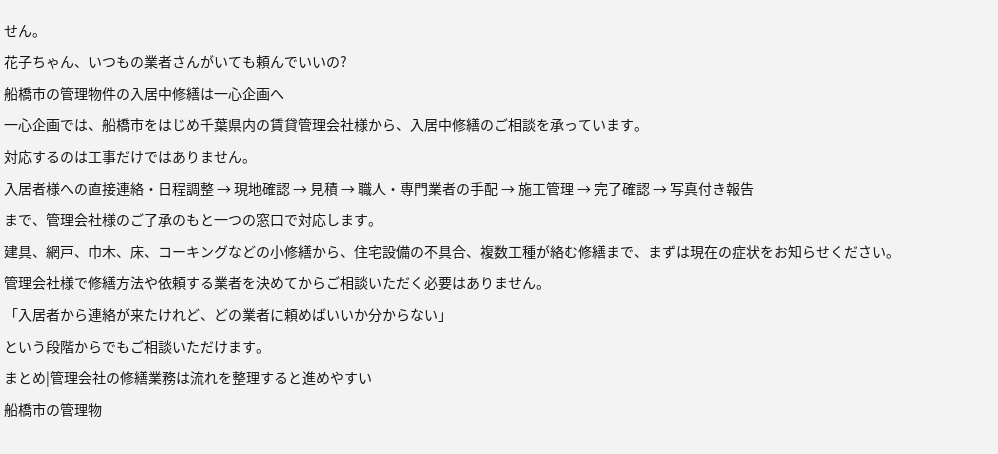せん。
花子ちゃん、いつもの業者さんがいても頼んでいいの?
船橋市の管理物件の入居中修繕は一心企画へ
一心企画では、船橋市をはじめ千葉県内の賃貸管理会社様から、入居中修繕のご相談を承っています。
対応するのは工事だけではありません。
入居者様への直接連絡・日程調整 → 現地確認 → 見積 → 職人・専門業者の手配 → 施工管理 → 完了確認 → 写真付き報告
まで、管理会社様のご了承のもと一つの窓口で対応します。
建具、網戸、巾木、床、コーキングなどの小修繕から、住宅設備の不具合、複数工種が絡む修繕まで、まずは現在の症状をお知らせください。
管理会社様で修繕方法や依頼する業者を決めてからご相談いただく必要はありません。
「入居者から連絡が来たけれど、どの業者に頼めばいいか分からない」
という段階からでもご相談いただけます。
まとめ|管理会社の修繕業務は流れを整理すると進めやすい
船橋市の管理物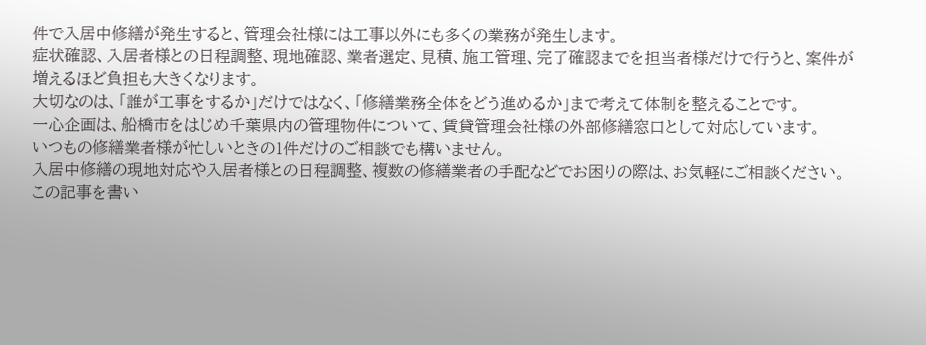件で入居中修繕が発生すると、管理会社様には工事以外にも多くの業務が発生します。
症状確認、入居者様との日程調整、現地確認、業者選定、見積、施工管理、完了確認までを担当者様だけで行うと、案件が増えるほど負担も大きくなります。
大切なのは、「誰が工事をするか」だけではなく、「修繕業務全体をどう進めるか」まで考えて体制を整えることです。
一心企画は、船橋市をはじめ千葉県内の管理物件について、賃貸管理会社様の外部修繕窓口として対応しています。
いつもの修繕業者様が忙しいときの1件だけのご相談でも構いません。
入居中修繕の現地対応や入居者様との日程調整、複数の修繕業者の手配などでお困りの際は、お気軽にご相談ください。
この記事を書い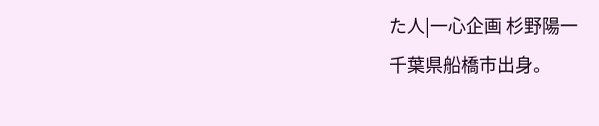た人|一心企画 杉野陽一
千葉県船橋市出身。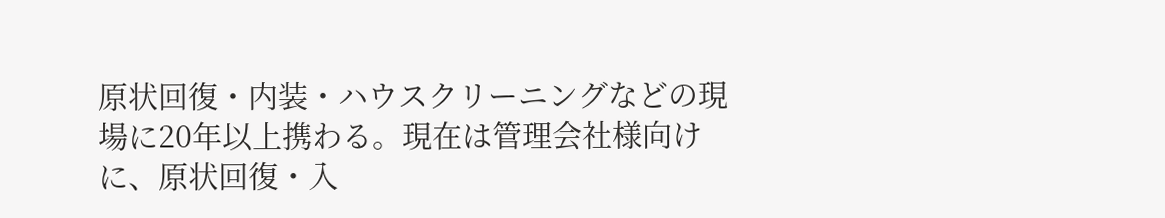原状回復・内装・ハウスクリーニングなどの現場に20年以上携わる。現在は管理会社様向けに、原状回復・入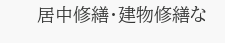居中修繕・建物修繕な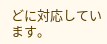どに対応しています。